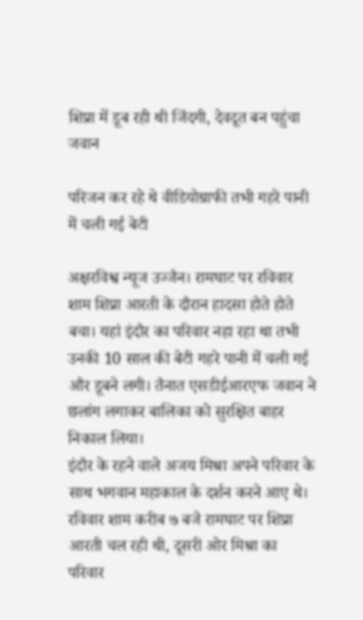शिप्रा में डूब रही थी जिंदगी, देवदूत बन पहुंचा जवान

परिजन कर रहे थे वीडियोग्राफी तभी गहरे पानी में चली गई बेटी

अक्षरविश्व न्यूज उज्जैन। रामघाट पर रविवार शाम शिप्रा आरती के दौरान हादसा होते होते बचा। यहां इंदौर का परिवार नहा रहा था तभी उनकी 10 साल की बेटी गहरे पानी में चली गई और डूबने लगी। तैनात एसडीईआरएफ जवान ने छलांग लगाकर बालिका को सुरक्षित बाहर निकाल लिया।
इंदौर के रहने वाले अजय मिश्रा अपने परिवार के साथ भगवान महाकाल के दर्शन करने आए थे। रविवार शाम करीब ७ बजे रामघाट पर शिप्रा आरती चल रही थी, दूसरी ओर मिश्रा का परिवार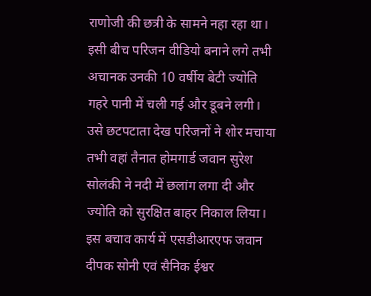राणोजी की छत्री के सामने नहा रहा था। इसी बीच परिजन वीडियो बनाने लगे तभी अचानक उनकी 10 वर्षीय बेटी ज्योति गहरे पानी में चली गई और डूबने लगी। उसे छटपटाता देख परिजनों ने शोर मचाया तभी वहां तैनात होमगार्ड जवान सुरेश सोलंकी ने नदी में छलांग लगा दी और ज्योति को सुरक्षित बाहर निकाल लिया। इस बचाव कार्य में एसडीआरएफ जवान दीपक सोनी एवं सैनिक ईश्वर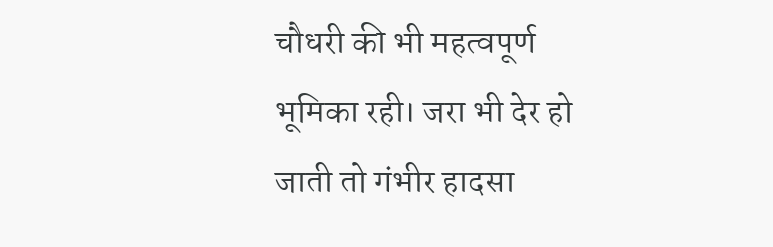चौधरी की भी महत्वपूर्ण भूमिका रही। जरा भी देर हो जाती तो गंभीर हादसा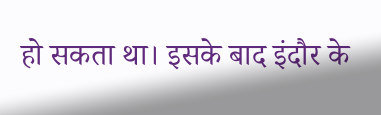हो सकता था। इसके बाद इंदौर के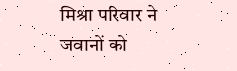मिश्रा परिवार ने जवानों को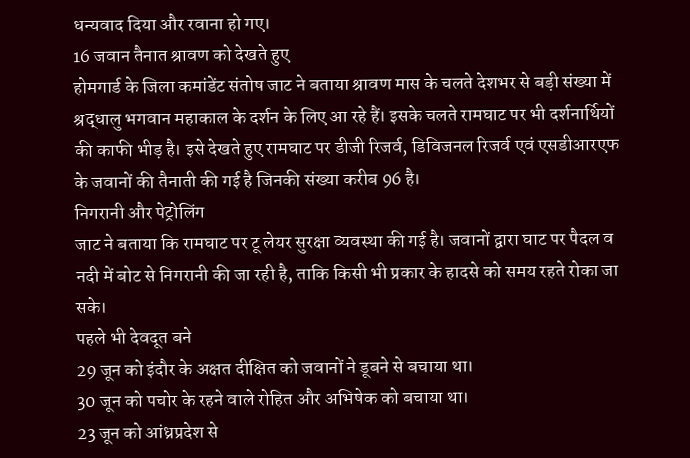धन्यवाद दिया और रवाना हो गए।
16 जवान तैनात श्रावण को देखते हुए
होमगार्ड के जिला कमांडेंट संतोष जाट ने बताया श्रावण मास के चलते देशभर से बड़ी संख्या में श्रद्धालु भगवान महाकाल के दर्शन के लिए आ रहे हैं। इसके चलते रामघाट पर भी दर्शनार्थियों की काफी भीड़ है। इसे देखते हुए रामघाट पर डीजी रिजर्व, डिविजनल रिजर्व एवं एसडीआरएफ के जवानों की तैनाती की गई है जिनकी संख्या करीब 96 है।
निगरानी और पेट्रोलिंग
जाट ने बताया कि रामघाट पर टू लेयर सुरक्षा व्यवस्था की गई है। जवानों द्वारा घाट पर पैदल व नदी में बोट से निगरानी की जा रही है, ताकि किसी भी प्रकार के हादसे को समय रहते रोका जा सके।
पहले भी देवदूत बने
29 जून को इंदौर के अक्षत दीक्षित को जवानों ने डूबने से बचाया था।
30 जून को पचोर के रहने वाले रोहित और अभिषेक को बचाया था।
23 जून को आंध्रप्रदेश से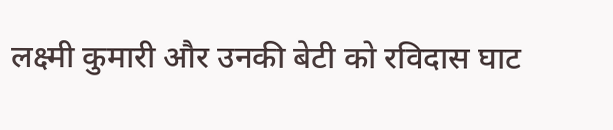लक्ष्मी कुमारी और उनकी बेटी को रविदास घाट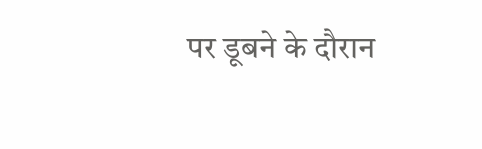पर डूबने के दौरान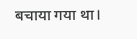बचाया गया था।